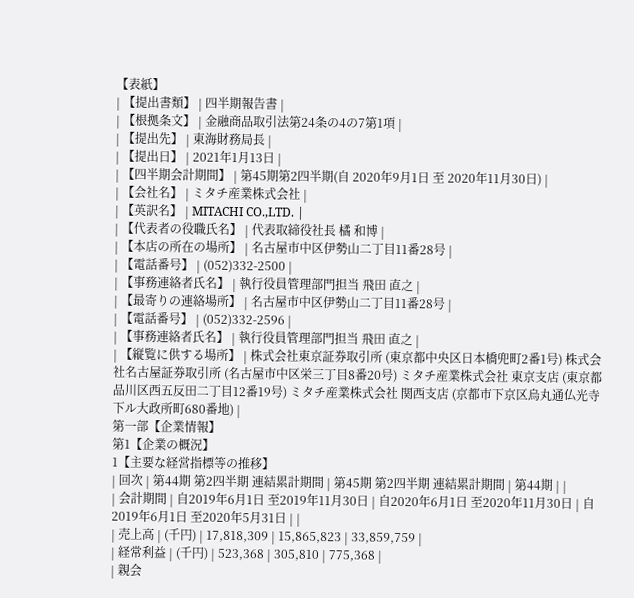【表紙】
| 【提出書類】 | 四半期報告書 |
| 【根拠条文】 | 金融商品取引法第24条の4の7第1項 |
| 【提出先】 | 東海財務局長 |
| 【提出日】 | 2021年1月13日 |
| 【四半期会計期間】 | 第45期第2四半期(自 2020年9月1日 至 2020年11月30日) |
| 【会社名】 | ミタチ産業株式会社 |
| 【英訳名】 | MITACHI CO.,LTD. |
| 【代表者の役職氏名】 | 代表取締役社長 橘 和博 |
| 【本店の所在の場所】 | 名古屋市中区伊勢山二丁目11番28号 |
| 【電話番号】 | (052)332-2500 |
| 【事務連絡者氏名】 | 執行役員管理部門担当 飛田 直之 |
| 【最寄りの連絡場所】 | 名古屋市中区伊勢山二丁目11番28号 |
| 【電話番号】 | (052)332-2596 |
| 【事務連絡者氏名】 | 執行役員管理部門担当 飛田 直之 |
| 【縦覧に供する場所】 | 株式会社東京証券取引所 (東京都中央区日本橋兜町2番1号) 株式会社名古屋証券取引所 (名古屋市中区栄三丁目8番20号) ミタチ産業株式会社 東京支店 (東京都品川区西五反田二丁目12番19号) ミタチ産業株式会社 関西支店 (京都市下京区烏丸通仏光寺下ル大政所町680番地) |
第一部【企業情報】
第1【企業の概況】
1【主要な経営指標等の推移】
| 回次 | 第44期 第2四半期 連結累計期間 | 第45期 第2四半期 連結累計期間 | 第44期 | |
| 会計期間 | 自2019年6月1日 至2019年11月30日 | 自2020年6月1日 至2020年11月30日 | 自2019年6月1日 至2020年5月31日 | |
| 売上高 | (千円) | 17,818,309 | 15,865,823 | 33,859,759 |
| 経常利益 | (千円) | 523,368 | 305,810 | 775,368 |
| 親会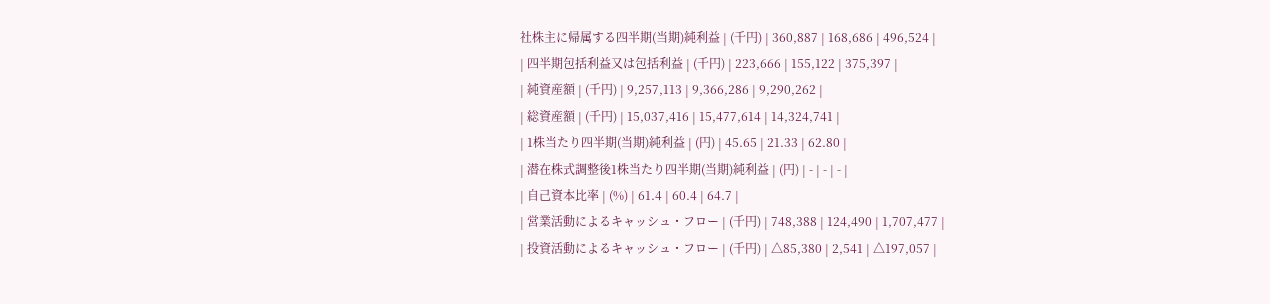社株主に帰属する四半期(当期)純利益 | (千円) | 360,887 | 168,686 | 496,524 |
| 四半期包括利益又は包括利益 | (千円) | 223,666 | 155,122 | 375,397 |
| 純資産額 | (千円) | 9,257,113 | 9,366,286 | 9,290,262 |
| 総資産額 | (千円) | 15,037,416 | 15,477,614 | 14,324,741 |
| 1株当たり四半期(当期)純利益 | (円) | 45.65 | 21.33 | 62.80 |
| 潜在株式調整後1株当たり四半期(当期)純利益 | (円) | - | - | - |
| 自己資本比率 | (%) | 61.4 | 60.4 | 64.7 |
| 営業活動によるキャッシュ・フロー | (千円) | 748,388 | 124,490 | 1,707,477 |
| 投資活動によるキャッシュ・フロー | (千円) | △85,380 | 2,541 | △197,057 |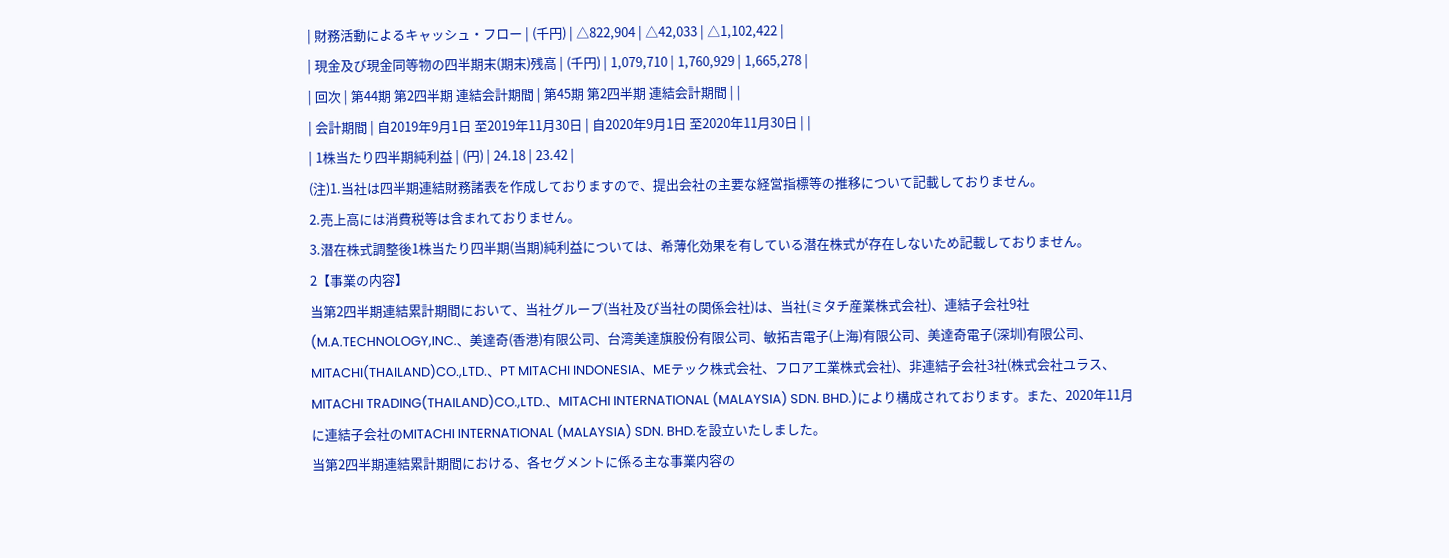| 財務活動によるキャッシュ・フロー | (千円) | △822,904 | △42,033 | △1,102,422 |
| 現金及び現金同等物の四半期末(期末)残高 | (千円) | 1,079,710 | 1,760,929 | 1,665,278 |
| 回次 | 第44期 第2四半期 連結会計期間 | 第45期 第2四半期 連結会計期間 | |
| 会計期間 | 自2019年9月1日 至2019年11月30日 | 自2020年9月1日 至2020年11月30日 | |
| 1株当たり四半期純利益 | (円) | 24.18 | 23.42 |
(注)1.当社は四半期連結財務諸表を作成しておりますので、提出会社の主要な経営指標等の推移について記載しておりません。
2.売上高には消費税等は含まれておりません。
3.潜在株式調整後1株当たり四半期(当期)純利益については、希薄化効果を有している潜在株式が存在しないため記載しておりません。
2【事業の内容】
当第2四半期連結累計期間において、当社グループ(当社及び当社の関係会社)は、当社(ミタチ産業株式会社)、連結子会社9社(M.A.TECHNOLOGY,INC.、美達奇(香港)有限公司、台湾美達旗股份有限公司、敏拓吉電子(上海)有限公司、美達奇電子(深圳)有限公司、MITACHI(THAILAND)CO.,LTD.、PT MITACHI INDONESIA、MEテック株式会社、フロア工業株式会社)、非連結子会社3社(株式会社ユラス、MITACHI TRADING(THAILAND)CO.,LTD.、MITACHI INTERNATIONAL (MALAYSIA) SDN. BHD.)により構成されております。また、2020年11月に連結子会社のMITACHI INTERNATIONAL (MALAYSIA) SDN. BHD.を設立いたしました。
当第2四半期連結累計期間における、各セグメントに係る主な事業内容の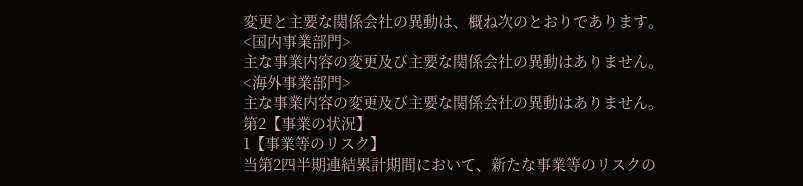変更と主要な関係会社の異動は、概ね次のとおりであります。
<国内事業部門>
主な事業内容の変更及び主要な関係会社の異動はありません。
<海外事業部門>
主な事業内容の変更及び主要な関係会社の異動はありません。
第2【事業の状況】
1【事業等のリスク】
当第2四半期連結累計期間において、新たな事業等のリスクの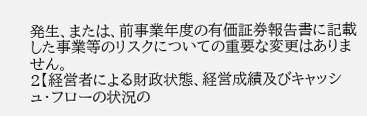発生、または、前事業年度の有価証券報告書に記載した事業等のリスクについての重要な変更はありません。
2【経営者による財政状態、経営成績及びキャッシュ・フローの状況の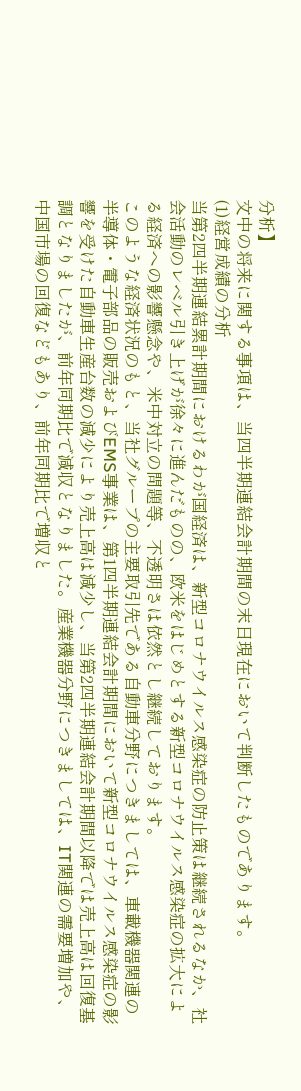分析】
文中の将来に関する事項は、当四半期連結会計期間の末日現在において判断したものであります。
(1)経営成績の分析
当第2四半期連結累計期間におけるわが国経済は、新型コロナウイルス感染症の防止策は継続されるなか、社会活動のレベル引き上げが徐々に進んだものの、欧米をはじめとする新型コロナウイルス感染症の拡大による経済への影響懸念や、米中対立の問題等、不透明さは依然とし継続しております。
このような経済状況のもと、当社グループの主要取引先である自動車分野につきましては、車載機器関連の半導体・電子部品の販売およびEMS事業は、第1四半期連結会計期間において新型コロナウイルス感染症の影響を受けた自動車生産台数の減少により売上高は減少し、当第2四半期連結会計期間以降では売上高は回復基調となりましたが、前年同期比で減収となりました。産業機器分野につきましては、IT関連の需要増加や、中国市場の回復などもあり、前年同期比で増収と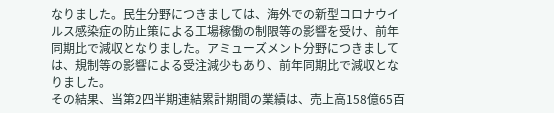なりました。民生分野につきましては、海外での新型コロナウイルス感染症の防止策による工場稼働の制限等の影響を受け、前年同期比で減収となりました。アミューズメント分野につきましては、規制等の影響による受注減少もあり、前年同期比で減収となりました。
その結果、当第2四半期連結累計期間の業績は、売上高158億65百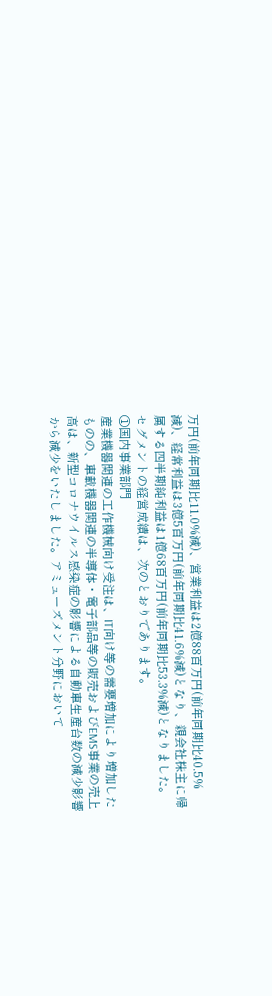万円(前年同期比11.0%減)、営業利益は2億88百万円(前年同期比40.5%減)、経常利益は3億5百万円(前年同期比41.6%減)となり、親会社株主に帰属する四半期純利益は1億68百万円(前年同期比53.3%減)となりました。
セグメントの経営成績は、次のとおりであります。
①国内事業部門
産業機器関連の工作機械向け受注は、IT向け等の需要増加により増加したものの、車載機器関連の半導体・電子部品等の販売およびEMS事業の売上高は、新型コロナウイルス感染症の影響による自動車生産台数の減少影響から減少をいたしました。アミューズメント分野において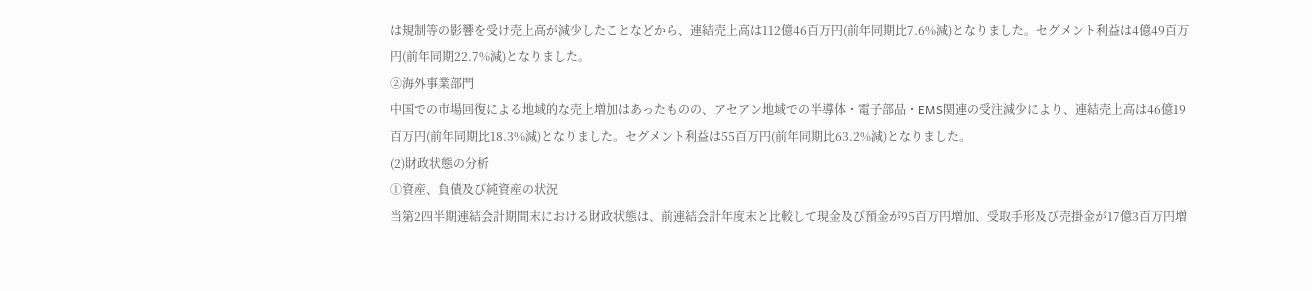は規制等の影響を受け売上高が減少したことなどから、連結売上高は112億46百万円(前年同期比7.6%減)となりました。セグメント利益は4億49百万円(前年同期22.7%減)となりました。
②海外事業部門
中国での市場回復による地域的な売上増加はあったものの、アセアン地域での半導体・電子部品・EMS関連の受注減少により、連結売上高は46億19百万円(前年同期比18.3%減)となりました。セグメント利益は55百万円(前年同期比63.2%減)となりました。
(2)財政状態の分析
①資産、負債及び純資産の状況
当第2四半期連結会計期間末における財政状態は、前連結会計年度末と比較して現金及び預金が95百万円増加、受取手形及び売掛金が17億3百万円増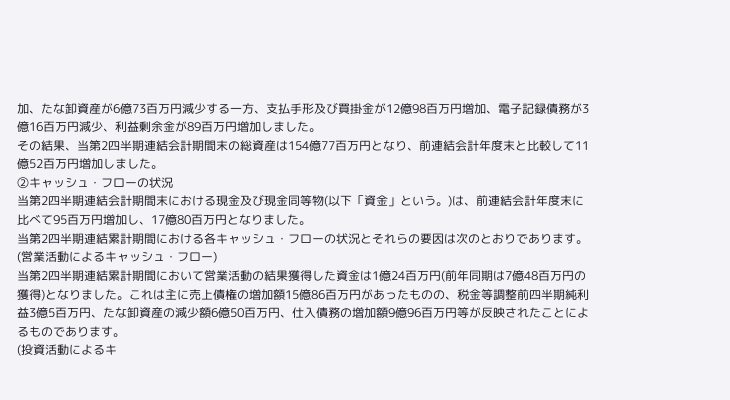加、たな卸資産が6億73百万円減少する一方、支払手形及び買掛金が12億98百万円増加、電子記録債務が3億16百万円減少、利益剰余金が89百万円増加しました。
その結果、当第2四半期連結会計期間末の総資産は154億77百万円となり、前連結会計年度末と比較して11億52百万円増加しました。
②キャッシュ・フローの状況
当第2四半期連結会計期間末における現金及び現金同等物(以下「資金」という。)は、前連結会計年度末に比べて95百万円増加し、17億80百万円となりました。
当第2四半期連結累計期間における各キャッシュ・フローの状況とそれらの要因は次のとおりであります。
(営業活動によるキャッシュ・フロー)
当第2四半期連結累計期間において営業活動の結果獲得した資金は1億24百万円(前年同期は7億48百万円の獲得)となりました。これは主に売上債権の増加額15億86百万円があったものの、税金等調整前四半期純利益3億5百万円、たな卸資産の減少額6億50百万円、仕入債務の増加額9億96百万円等が反映されたことによるものであります。
(投資活動によるキ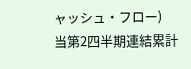ャッシュ・フロー)
当第2四半期連結累計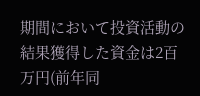期間において投資活動の結果獲得した資金は2百万円(前年同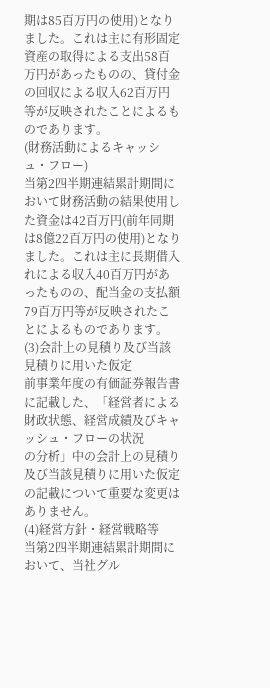期は85百万円の使用)となりました。これは主に有形固定資産の取得による支出58百万円があったものの、貸付金の回収による収入62百万円等が反映されたことによるものであります。
(財務活動によるキャッシュ・フロー)
当第2四半期連結累計期間において財務活動の結果使用した資金は42百万円(前年同期は8億22百万円の使用)となりました。これは主に長期借入れによる収入40百万円があったものの、配当金の支払額79百万円等が反映されたことによるものであります。
(3)会計上の見積り及び当該見積りに用いた仮定
前事業年度の有価証券報告書に記載した、「経営者による財政状態、経営成績及びキャッシュ・フローの状況
の分析」中の会計上の見積り及び当該見積りに用いた仮定の記載について重要な変更はありません。
(4)経営方針・経営戦略等
当第2四半期連結累計期間において、当社グル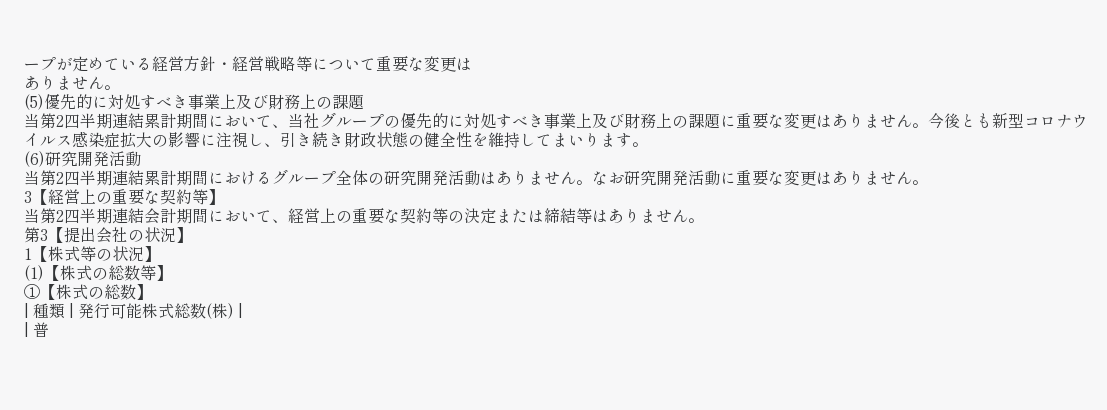ープが定めている経営方針・経営戦略等について重要な変更は
ありません。
(5)優先的に対処すべき事業上及び財務上の課題
当第2四半期連結累計期間において、当社グループの優先的に対処すべき事業上及び財務上の課題に重要な変更はありません。今後とも新型コロナウイルス感染症拡大の影響に注視し、引き続き財政状態の健全性を維持してまいります。
(6)研究開発活動
当第2四半期連結累計期間におけるグループ全体の研究開発活動はありません。なお研究開発活動に重要な変更はありません。
3【経営上の重要な契約等】
当第2四半期連結会計期間において、経営上の重要な契約等の決定または締結等はありません。
第3【提出会社の状況】
1【株式等の状況】
(1)【株式の総数等】
①【株式の総数】
| 種類 | 発行可能株式総数(株) |
| 普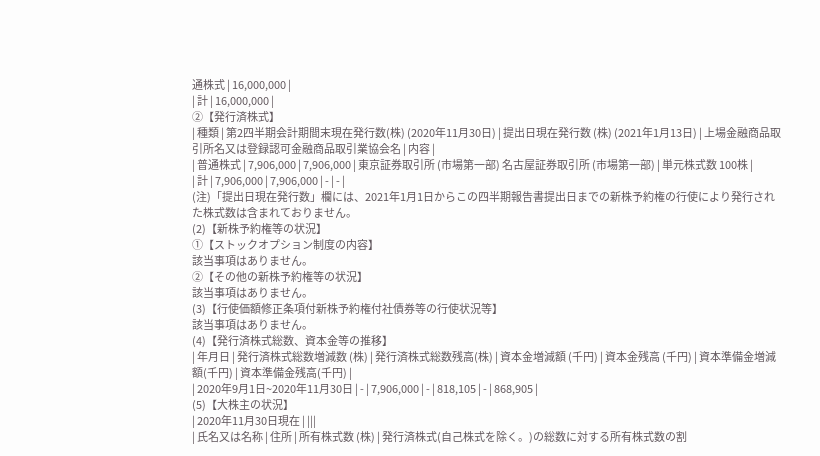通株式 | 16,000,000 |
| 計 | 16,000,000 |
②【発行済株式】
| 種類 | 第2四半期会計期間末現在発行数(株) (2020年11月30日) | 提出日現在発行数 (株) (2021年1月13日) | 上場金融商品取引所名又は登録認可金融商品取引業協会名 | 内容 |
| 普通株式 | 7,906,000 | 7,906,000 | 東京証券取引所 (市場第一部) 名古屋証券取引所 (市場第一部) | 単元株式数 100株 |
| 計 | 7,906,000 | 7,906,000 | - | - |
(注)「提出日現在発行数」欄には、2021年1月1日からこの四半期報告書提出日までの新株予約権の行使により発行された株式数は含まれておりません。
(2)【新株予約権等の状況】
①【ストックオプション制度の内容】
該当事項はありません。
②【その他の新株予約権等の状況】
該当事項はありません。
(3)【行使価額修正条項付新株予約権付社債券等の行使状況等】
該当事項はありません。
(4)【発行済株式総数、資本金等の推移】
| 年月日 | 発行済株式総数増減数 (株) | 発行済株式総数残高(株) | 資本金増減額 (千円) | 資本金残高 (千円) | 資本準備金増減額(千円) | 資本準備金残高(千円) |
| 2020年9月1日~2020年11月30日 | - | 7,906,000 | - | 818,105 | - | 868,905 |
(5)【大株主の状況】
| 2020年11月30日現在 | |||
| 氏名又は名称 | 住所 | 所有株式数 (株) | 発行済株式(自己株式を除く。)の総数に対する所有株式数の割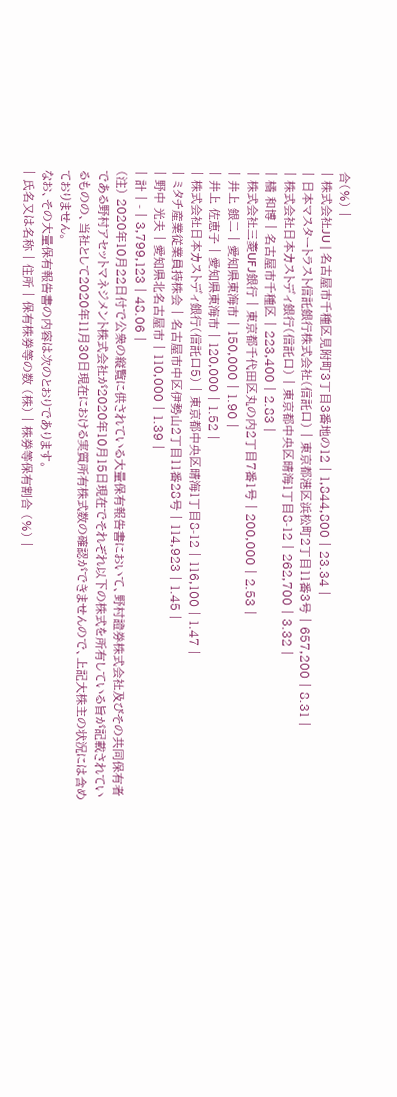合(%) |
| 株式会社JU | 名古屋市千種区見附町3丁目3番地の12 | 1,844,800 | 23.34 |
| 日本マスタートラスト信託銀行株式会社(信託口) | 東京都港区浜松町2丁目11番3号 | 657,200 | 8.31 |
| 株式会社日本カストディ銀行(信託口) | 東京都中央区晴海1丁目8-12 | 262,700 | 3.32 |
| 橘 和博 | 名古屋市千種区 | 223,400 | 2.83 |
| 株式会社三菱UFJ銀行 | 東京都千代田区丸の内2丁目7番1号 | 200,000 | 2.53 |
| 井上 銀二 | 愛知県東海市 | 150,000 | 1.90 |
| 井上 佐恵子 | 愛知県東海市 | 120,000 | 1.52 |
| 株式会社日本カストディ銀行(信託口5) | 東京都中央区晴海1丁目8-12 | 116,100 | 1.47 |
| ミタチ産業従業員持株会 | 名古屋市中区伊勢山2丁目11番28号 | 114,923 | 1.45 |
| 野中 光夫 | 愛知県北名古屋市 | 110,000 | 1.39 |
| 計 | - | 3,799,123 | 48.06 |
(注) 2020年10月22日付で公衆の縦覧に供されている大量保有報告書において、野村證券株式会社及びその共同保有者である野村アセットマネジメント株式会社が2020年10月15日現在でそれぞれ以下の株式を所有している旨が記載されているものの、当社として2020年11月30日現在における実質所有株式数の確認ができませんので、上記大株主の状況には含めておりません。
なお、その大量保有報告書の内容は次のとおりであります。
| 氏名又は名称 | 住所 | 保有株券等の数 (株) | 株券等保有割合 (%) |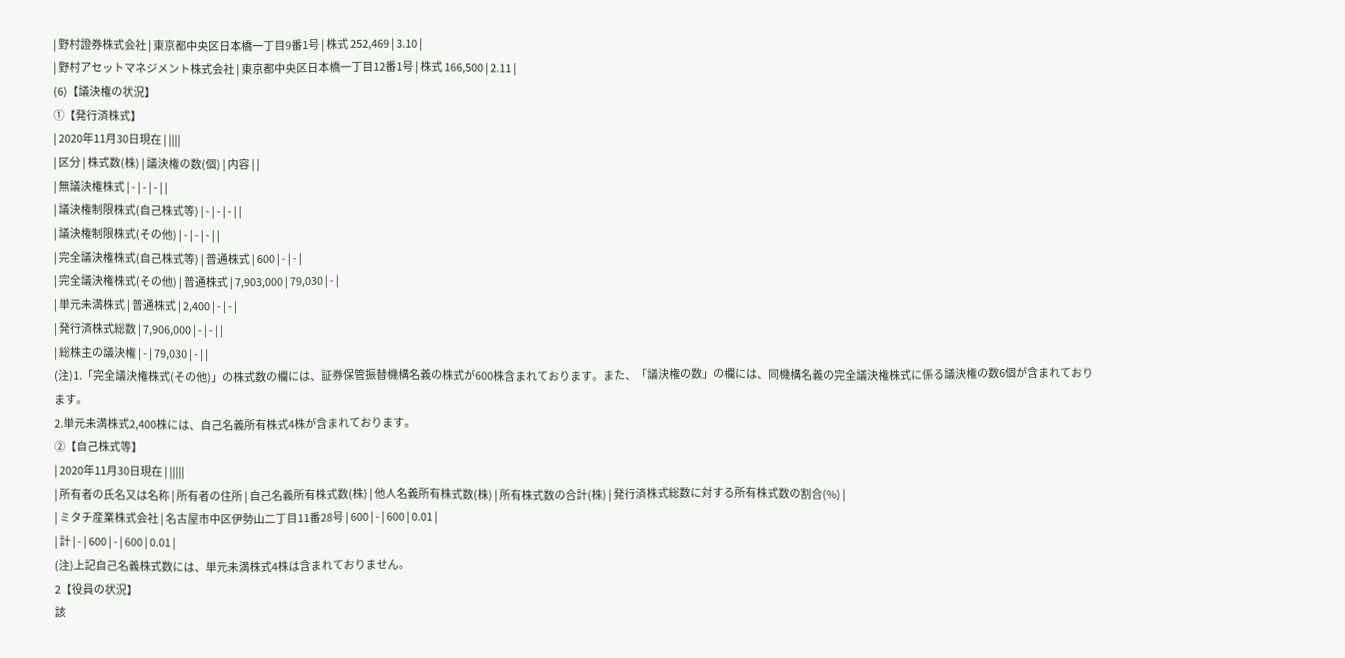| 野村證券株式会社 | 東京都中央区日本橋一丁目9番1号 | 株式 252,469 | 3.10 |
| 野村アセットマネジメント株式会社 | 東京都中央区日本橋一丁目12番1号 | 株式 166,500 | 2.11 |
(6)【議決権の状況】
①【発行済株式】
| 2020年11月30日現在 | ||||
| 区分 | 株式数(株) | 議決権の数(個) | 内容 | |
| 無議決権株式 | - | - | - | |
| 議決権制限株式(自己株式等) | - | - | - | |
| 議決権制限株式(その他) | - | - | - | |
| 完全議決権株式(自己株式等) | 普通株式 | 600 | - | - |
| 完全議決権株式(その他) | 普通株式 | 7,903,000 | 79,030 | - |
| 単元未満株式 | 普通株式 | 2,400 | - | - |
| 発行済株式総数 | 7,906,000 | - | - | |
| 総株主の議決権 | - | 79,030 | - | |
(注)1.「完全議決権株式(その他)」の株式数の欄には、証券保管振替機構名義の株式が600株含まれております。また、「議決権の数」の欄には、同機構名義の完全議決権株式に係る議決権の数6個が含まれております。
2.単元未満株式2,400株には、自己名義所有株式4株が含まれております。
②【自己株式等】
| 2020年11月30日現在 | |||||
| 所有者の氏名又は名称 | 所有者の住所 | 自己名義所有株式数(株) | 他人名義所有株式数(株) | 所有株式数の合計(株) | 発行済株式総数に対する所有株式数の割合(%) |
| ミタチ産業株式会社 | 名古屋市中区伊勢山二丁目11番28号 | 600 | - | 600 | 0.01 |
| 計 | - | 600 | - | 600 | 0.01 |
(注)上記自己名義株式数には、単元未満株式4株は含まれておりません。
2【役員の状況】
該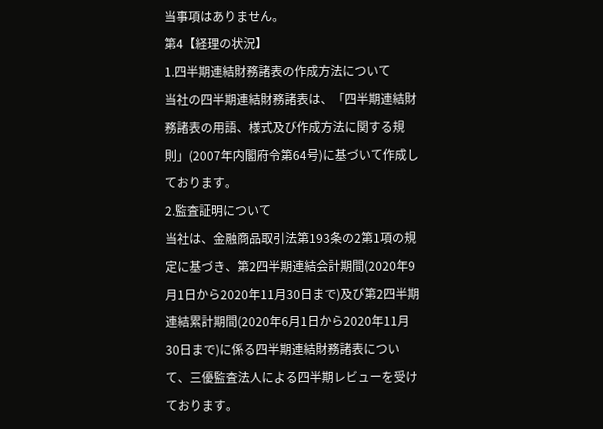当事項はありません。
第4【経理の状況】
1.四半期連結財務諸表の作成方法について
当社の四半期連結財務諸表は、「四半期連結財務諸表の用語、様式及び作成方法に関する規則」(2007年内閣府令第64号)に基づいて作成しております。
2.監査証明について
当社は、金融商品取引法第193条の2第1項の規定に基づき、第2四半期連結会計期間(2020年9月1日から2020年11月30日まで)及び第2四半期連結累計期間(2020年6月1日から2020年11月30日まで)に係る四半期連結財務諸表について、三優監査法人による四半期レビューを受けております。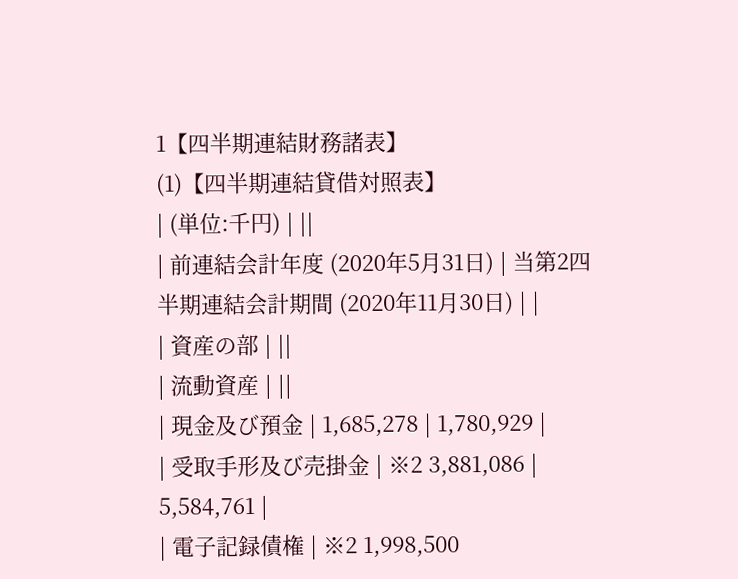1【四半期連結財務諸表】
(1)【四半期連結貸借対照表】
| (単位:千円) | ||
| 前連結会計年度 (2020年5月31日) | 当第2四半期連結会計期間 (2020年11月30日) | |
| 資産の部 | ||
| 流動資産 | ||
| 現金及び預金 | 1,685,278 | 1,780,929 |
| 受取手形及び売掛金 | ※2 3,881,086 | 5,584,761 |
| 電子記録債権 | ※2 1,998,500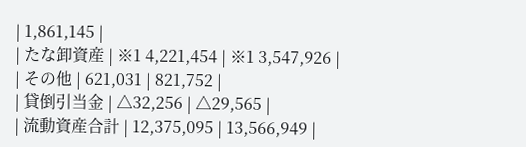| 1,861,145 |
| たな卸資産 | ※1 4,221,454 | ※1 3,547,926 |
| その他 | 621,031 | 821,752 |
| 貸倒引当金 | △32,256 | △29,565 |
| 流動資産合計 | 12,375,095 | 13,566,949 |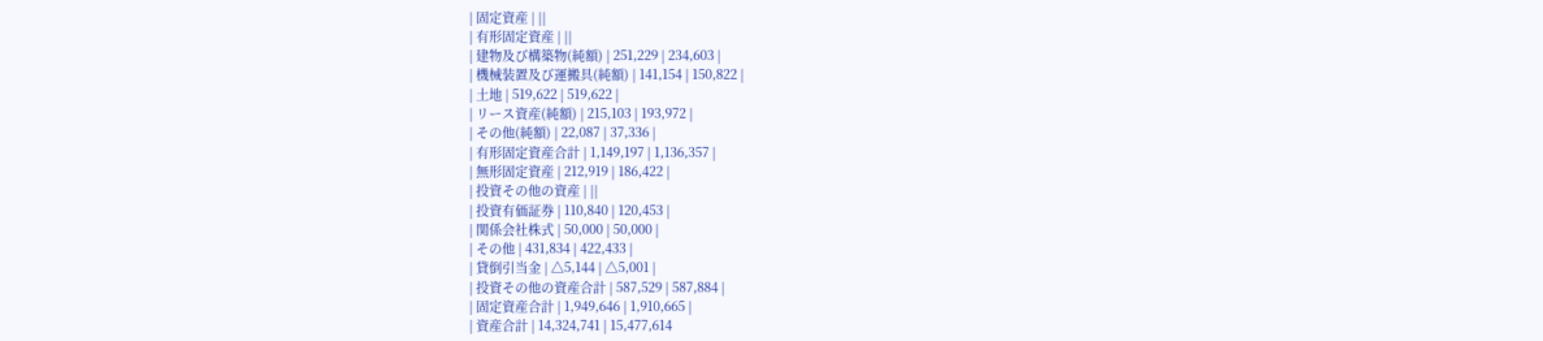| 固定資産 | ||
| 有形固定資産 | ||
| 建物及び構築物(純額) | 251,229 | 234,603 |
| 機械装置及び運搬具(純額) | 141,154 | 150,822 |
| 土地 | 519,622 | 519,622 |
| リース資産(純額) | 215,103 | 193,972 |
| その他(純額) | 22,087 | 37,336 |
| 有形固定資産合計 | 1,149,197 | 1,136,357 |
| 無形固定資産 | 212,919 | 186,422 |
| 投資その他の資産 | ||
| 投資有価証券 | 110,840 | 120,453 |
| 関係会社株式 | 50,000 | 50,000 |
| その他 | 431,834 | 422,433 |
| 貸倒引当金 | △5,144 | △5,001 |
| 投資その他の資産合計 | 587,529 | 587,884 |
| 固定資産合計 | 1,949,646 | 1,910,665 |
| 資産合計 | 14,324,741 | 15,477,614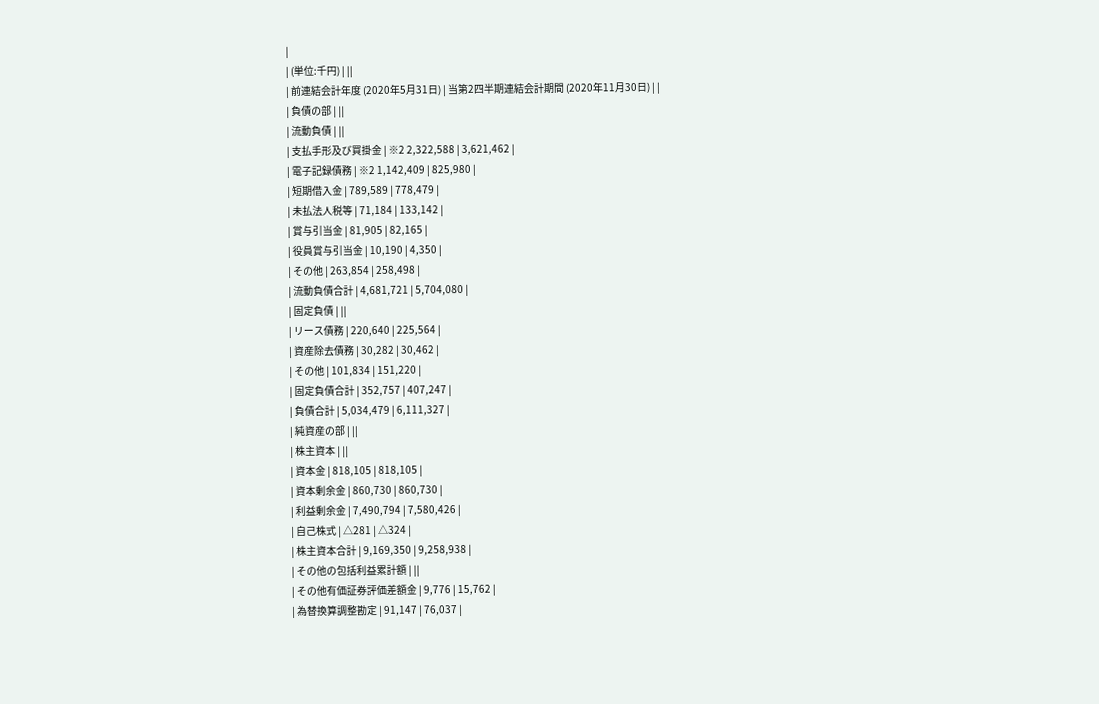|
| (単位:千円) | ||
| 前連結会計年度 (2020年5月31日) | 当第2四半期連結会計期間 (2020年11月30日) | |
| 負債の部 | ||
| 流動負債 | ||
| 支払手形及び買掛金 | ※2 2,322,588 | 3,621,462 |
| 電子記録債務 | ※2 1,142,409 | 825,980 |
| 短期借入金 | 789,589 | 778,479 |
| 未払法人税等 | 71,184 | 133,142 |
| 賞与引当金 | 81,905 | 82,165 |
| 役員賞与引当金 | 10,190 | 4,350 |
| その他 | 263,854 | 258,498 |
| 流動負債合計 | 4,681,721 | 5,704,080 |
| 固定負債 | ||
| リース債務 | 220,640 | 225,564 |
| 資産除去債務 | 30,282 | 30,462 |
| その他 | 101,834 | 151,220 |
| 固定負債合計 | 352,757 | 407,247 |
| 負債合計 | 5,034,479 | 6,111,327 |
| 純資産の部 | ||
| 株主資本 | ||
| 資本金 | 818,105 | 818,105 |
| 資本剰余金 | 860,730 | 860,730 |
| 利益剰余金 | 7,490,794 | 7,580,426 |
| 自己株式 | △281 | △324 |
| 株主資本合計 | 9,169,350 | 9,258,938 |
| その他の包括利益累計額 | ||
| その他有価証券評価差額金 | 9,776 | 15,762 |
| 為替換算調整勘定 | 91,147 | 76,037 |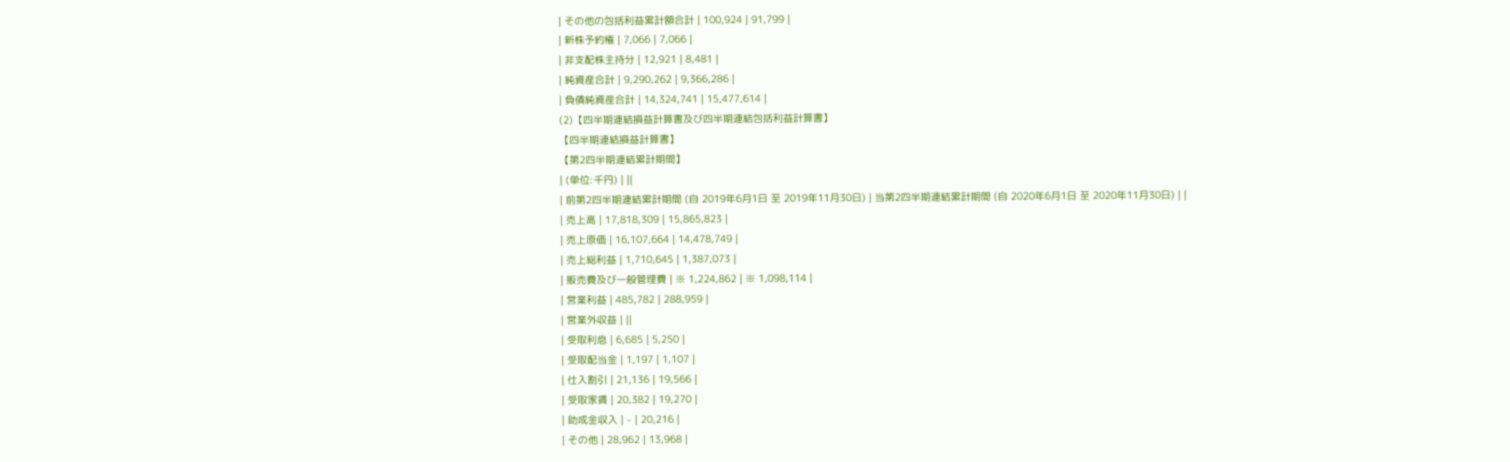| その他の包括利益累計額合計 | 100,924 | 91,799 |
| 新株予約権 | 7,066 | 7,066 |
| 非支配株主持分 | 12,921 | 8,481 |
| 純資産合計 | 9,290,262 | 9,366,286 |
| 負債純資産合計 | 14,324,741 | 15,477,614 |
(2)【四半期連結損益計算書及び四半期連結包括利益計算書】
【四半期連結損益計算書】
【第2四半期連結累計期間】
| (単位:千円) | ||
| 前第2四半期連結累計期間 (自 2019年6月1日 至 2019年11月30日) | 当第2四半期連結累計期間 (自 2020年6月1日 至 2020年11月30日) | |
| 売上高 | 17,818,309 | 15,865,823 |
| 売上原価 | 16,107,664 | 14,478,749 |
| 売上総利益 | 1,710,645 | 1,387,073 |
| 販売費及び一般管理費 | ※ 1,224,862 | ※ 1,098,114 |
| 営業利益 | 485,782 | 288,959 |
| 営業外収益 | ||
| 受取利息 | 6,685 | 5,250 |
| 受取配当金 | 1,197 | 1,107 |
| 仕入割引 | 21,136 | 19,566 |
| 受取家賃 | 20,382 | 19,270 |
| 助成金収入 | - | 20,216 |
| その他 | 28,962 | 13,968 |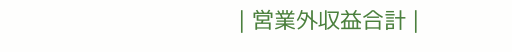| 営業外収益合計 |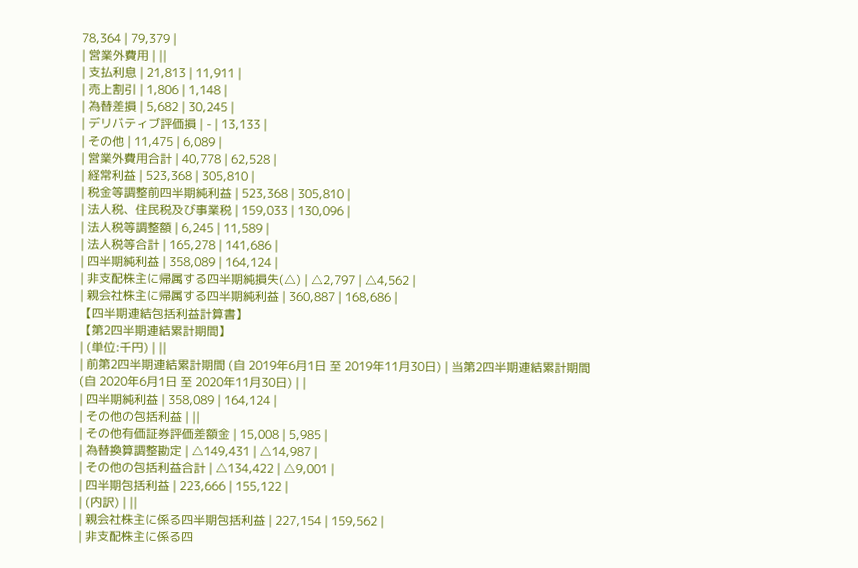78,364 | 79,379 |
| 営業外費用 | ||
| 支払利息 | 21,813 | 11,911 |
| 売上割引 | 1,806 | 1,148 |
| 為替差損 | 5,682 | 30,245 |
| デリバティブ評価損 | - | 13,133 |
| その他 | 11,475 | 6,089 |
| 営業外費用合計 | 40,778 | 62,528 |
| 経常利益 | 523,368 | 305,810 |
| 税金等調整前四半期純利益 | 523,368 | 305,810 |
| 法人税、住民税及び事業税 | 159,033 | 130,096 |
| 法人税等調整額 | 6,245 | 11,589 |
| 法人税等合計 | 165,278 | 141,686 |
| 四半期純利益 | 358,089 | 164,124 |
| 非支配株主に帰属する四半期純損失(△) | △2,797 | △4,562 |
| 親会社株主に帰属する四半期純利益 | 360,887 | 168,686 |
【四半期連結包括利益計算書】
【第2四半期連結累計期間】
| (単位:千円) | ||
| 前第2四半期連結累計期間 (自 2019年6月1日 至 2019年11月30日) | 当第2四半期連結累計期間 (自 2020年6月1日 至 2020年11月30日) | |
| 四半期純利益 | 358,089 | 164,124 |
| その他の包括利益 | ||
| その他有価証券評価差額金 | 15,008 | 5,985 |
| 為替換算調整勘定 | △149,431 | △14,987 |
| その他の包括利益合計 | △134,422 | △9,001 |
| 四半期包括利益 | 223,666 | 155,122 |
| (内訳) | ||
| 親会社株主に係る四半期包括利益 | 227,154 | 159,562 |
| 非支配株主に係る四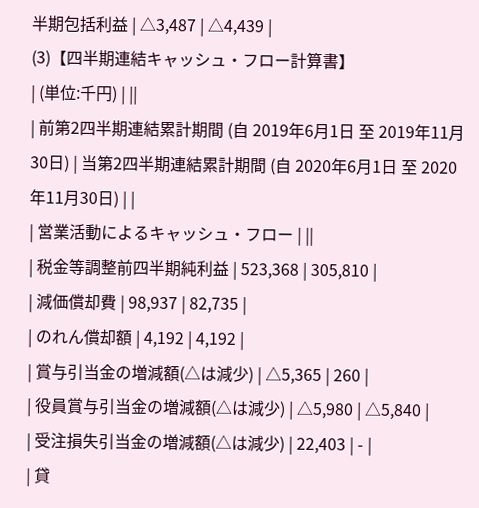半期包括利益 | △3,487 | △4,439 |
(3)【四半期連結キャッシュ・フロー計算書】
| (単位:千円) | ||
| 前第2四半期連結累計期間 (自 2019年6月1日 至 2019年11月30日) | 当第2四半期連結累計期間 (自 2020年6月1日 至 2020年11月30日) | |
| 営業活動によるキャッシュ・フロー | ||
| 税金等調整前四半期純利益 | 523,368 | 305,810 |
| 減価償却費 | 98,937 | 82,735 |
| のれん償却額 | 4,192 | 4,192 |
| 賞与引当金の増減額(△は減少) | △5,365 | 260 |
| 役員賞与引当金の増減額(△は減少) | △5,980 | △5,840 |
| 受注損失引当金の増減額(△は減少) | 22,403 | - |
| 貸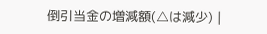倒引当金の増減額(△は減少) |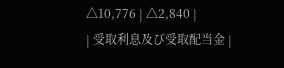△10,776 | △2,840 |
| 受取利息及び受取配当金 |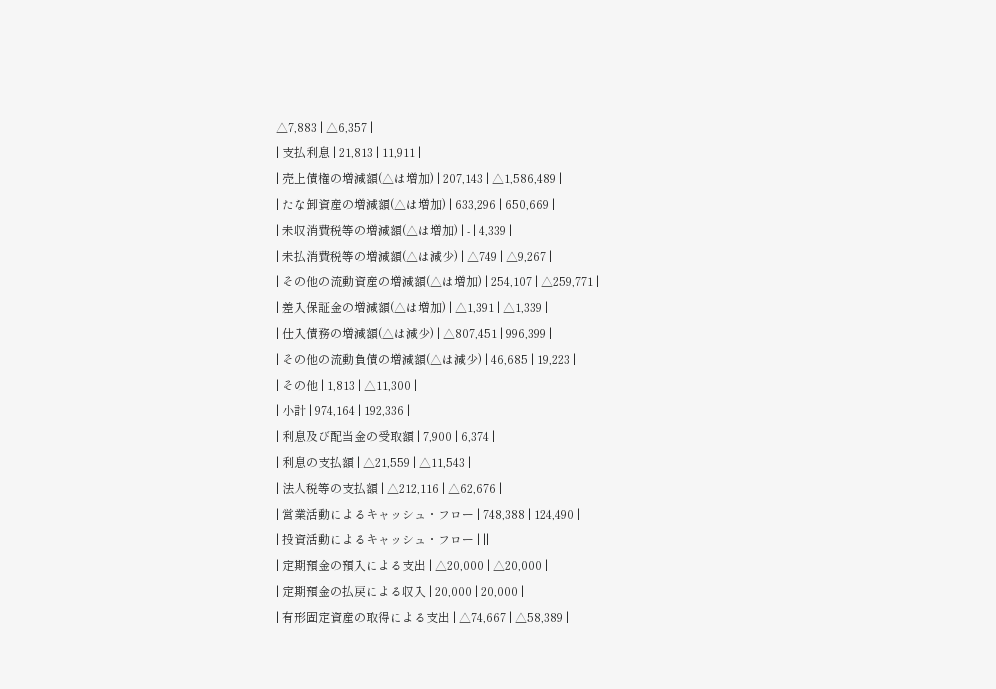△7,883 | △6,357 |
| 支払利息 | 21,813 | 11,911 |
| 売上債権の増減額(△は増加) | 207,143 | △1,586,489 |
| たな卸資産の増減額(△は増加) | 633,296 | 650,669 |
| 未収消費税等の増減額(△は増加) | - | 4,339 |
| 未払消費税等の増減額(△は減少) | △749 | △9,267 |
| その他の流動資産の増減額(△は増加) | 254,107 | △259,771 |
| 差入保証金の増減額(△は増加) | △1,391 | △1,339 |
| 仕入債務の増減額(△は減少) | △807,451 | 996,399 |
| その他の流動負債の増減額(△は減少) | 46,685 | 19,223 |
| その他 | 1,813 | △11,300 |
| 小計 | 974,164 | 192,336 |
| 利息及び配当金の受取額 | 7,900 | 6,374 |
| 利息の支払額 | △21,559 | △11,543 |
| 法人税等の支払額 | △212,116 | △62,676 |
| 営業活動によるキャッシュ・フロー | 748,388 | 124,490 |
| 投資活動によるキャッシュ・フロー | ||
| 定期預金の預入による支出 | △20,000 | △20,000 |
| 定期預金の払戻による収入 | 20,000 | 20,000 |
| 有形固定資産の取得による支出 | △74,667 | △58,389 |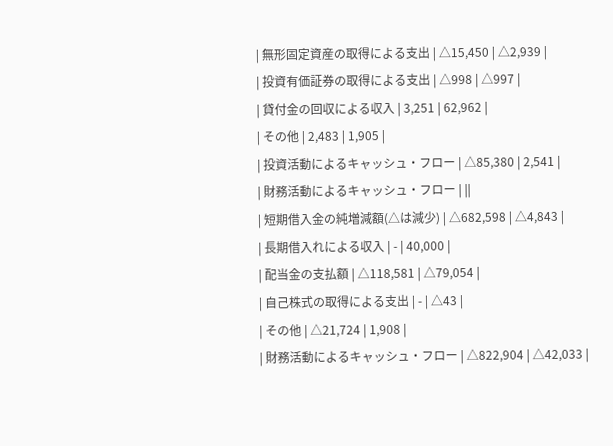| 無形固定資産の取得による支出 | △15,450 | △2,939 |
| 投資有価証券の取得による支出 | △998 | △997 |
| 貸付金の回収による収入 | 3,251 | 62,962 |
| その他 | 2,483 | 1,905 |
| 投資活動によるキャッシュ・フロー | △85,380 | 2,541 |
| 財務活動によるキャッシュ・フロー | ||
| 短期借入金の純増減額(△は減少) | △682,598 | △4,843 |
| 長期借入れによる収入 | - | 40,000 |
| 配当金の支払額 | △118,581 | △79,054 |
| 自己株式の取得による支出 | - | △43 |
| その他 | △21,724 | 1,908 |
| 財務活動によるキャッシュ・フロー | △822,904 | △42,033 |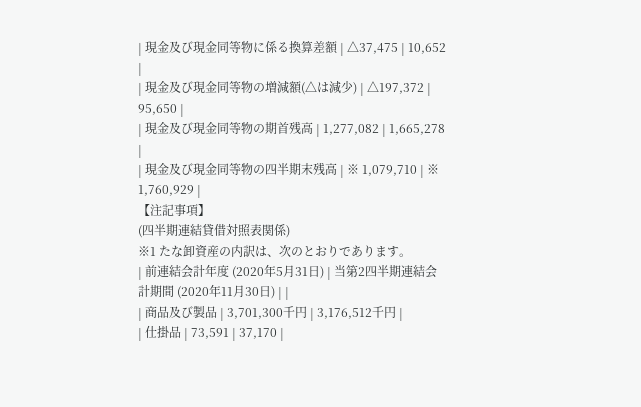| 現金及び現金同等物に係る換算差額 | △37,475 | 10,652 |
| 現金及び現金同等物の増減額(△は減少) | △197,372 | 95,650 |
| 現金及び現金同等物の期首残高 | 1,277,082 | 1,665,278 |
| 現金及び現金同等物の四半期末残高 | ※ 1,079,710 | ※ 1,760,929 |
【注記事項】
(四半期連結貸借対照表関係)
※1 たな卸資産の内訳は、次のとおりであります。
| 前連結会計年度 (2020年5月31日) | 当第2四半期連結会計期間 (2020年11月30日) | |
| 商品及び製品 | 3,701,300千円 | 3,176,512千円 |
| 仕掛品 | 73,591 | 37,170 |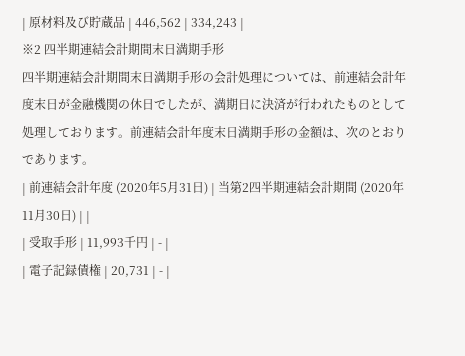| 原材料及び貯蔵品 | 446,562 | 334,243 |
※2 四半期連結会計期間末日満期手形
四半期連結会計期間末日満期手形の会計処理については、前連結会計年度末日が金融機関の休日でしたが、満期日に決済が行われたものとして処理しております。前連結会計年度末日満期手形の金額は、次のとおりであります。
| 前連結会計年度 (2020年5月31日) | 当第2四半期連結会計期間 (2020年11月30日) | |
| 受取手形 | 11,993千円 | - |
| 電子記録債権 | 20,731 | - |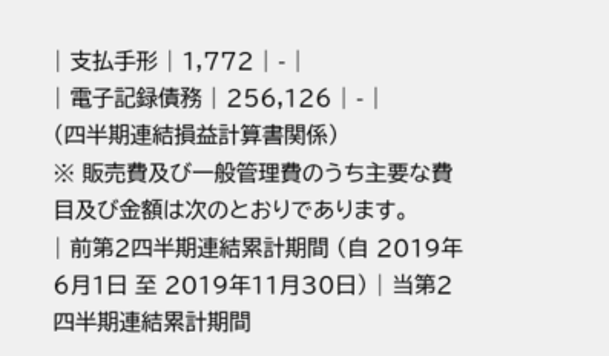| 支払手形 | 1,772 | - |
| 電子記録債務 | 256,126 | - |
(四半期連結損益計算書関係)
※ 販売費及び一般管理費のうち主要な費目及び金額は次のとおりであります。
| 前第2四半期連結累計期間 (自 2019年6月1日 至 2019年11月30日) | 当第2四半期連結累計期間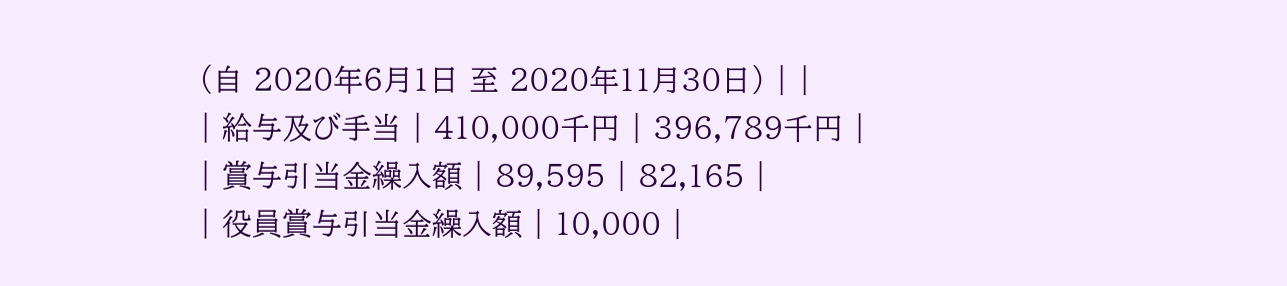(自 2020年6月1日 至 2020年11月30日) | |
| 給与及び手当 | 410,000千円 | 396,789千円 |
| 賞与引当金繰入額 | 89,595 | 82,165 |
| 役員賞与引当金繰入額 | 10,000 |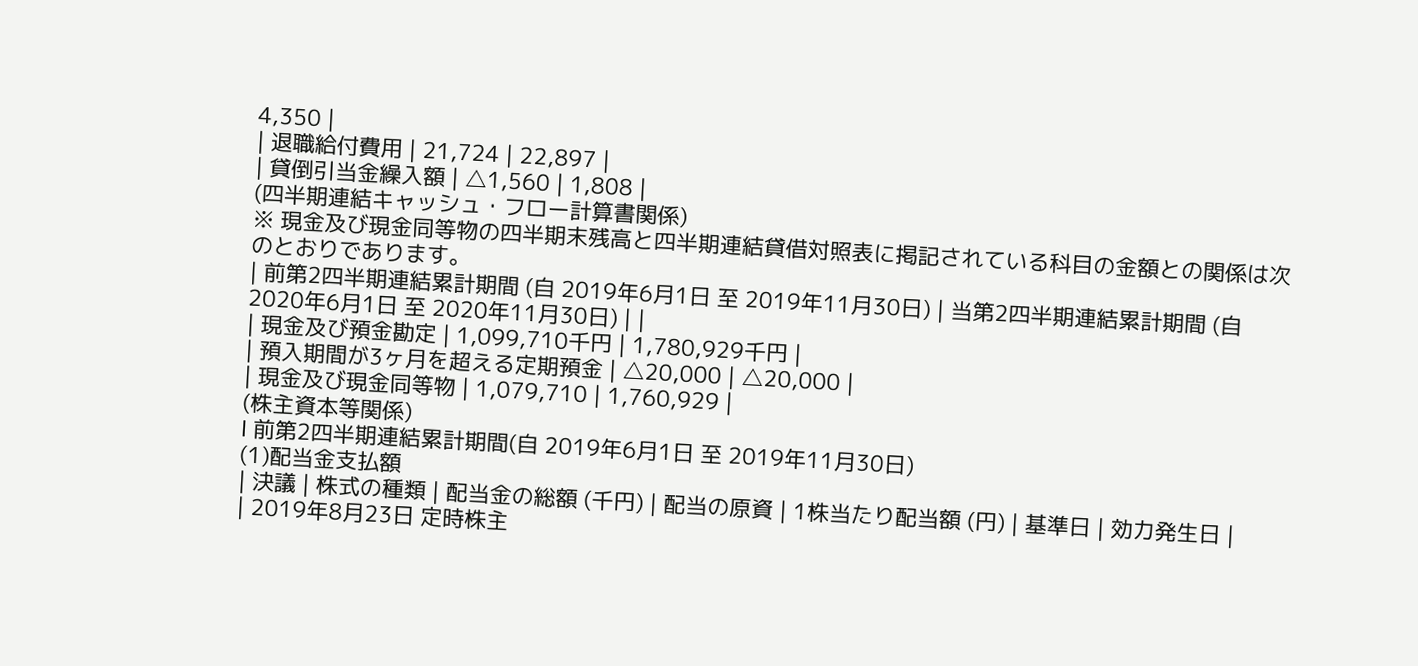4,350 |
| 退職給付費用 | 21,724 | 22,897 |
| 貸倒引当金繰入額 | △1,560 | 1,808 |
(四半期連結キャッシュ・フロー計算書関係)
※ 現金及び現金同等物の四半期末残高と四半期連結貸借対照表に掲記されている科目の金額との関係は次のとおりであります。
| 前第2四半期連結累計期間 (自 2019年6月1日 至 2019年11月30日) | 当第2四半期連結累計期間 (自 2020年6月1日 至 2020年11月30日) | |
| 現金及び預金勘定 | 1,099,710千円 | 1,780,929千円 |
| 預入期間が3ヶ月を超える定期預金 | △20,000 | △20,000 |
| 現金及び現金同等物 | 1,079,710 | 1,760,929 |
(株主資本等関係)
Ⅰ 前第2四半期連結累計期間(自 2019年6月1日 至 2019年11月30日)
(1)配当金支払額
| 決議 | 株式の種類 | 配当金の総額 (千円) | 配当の原資 | 1株当たり配当額 (円) | 基準日 | 効力発生日 |
| 2019年8月23日 定時株主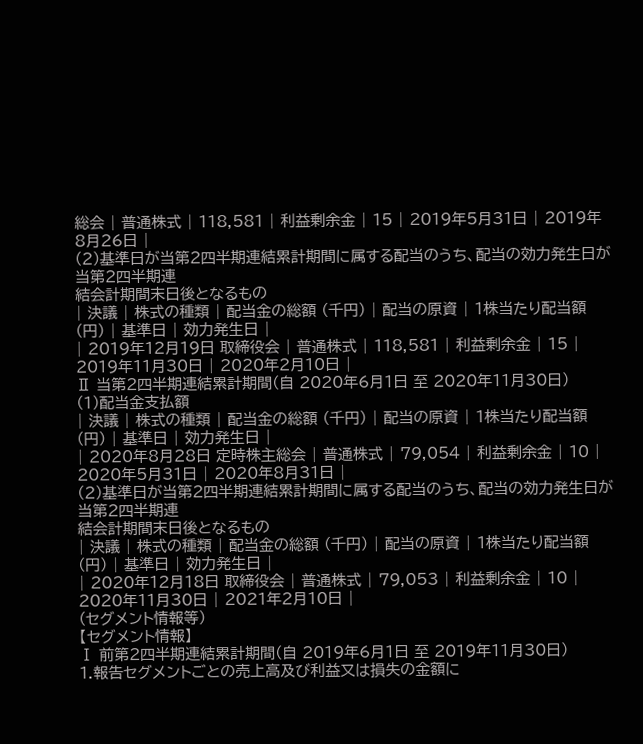総会 | 普通株式 | 118,581 | 利益剰余金 | 15 | 2019年5月31日 | 2019年8月26日 |
(2)基準日が当第2四半期連結累計期間に属する配当のうち、配当の効力発生日が当第2四半期連
結会計期間末日後となるもの
| 決議 | 株式の種類 | 配当金の総額 (千円) | 配当の原資 | 1株当たり配当額 (円) | 基準日 | 効力発生日 |
| 2019年12月19日 取締役会 | 普通株式 | 118,581 | 利益剰余金 | 15 | 2019年11月30日 | 2020年2月10日 |
Ⅱ 当第2四半期連結累計期間(自 2020年6月1日 至 2020年11月30日)
(1)配当金支払額
| 決議 | 株式の種類 | 配当金の総額 (千円) | 配当の原資 | 1株当たり配当額 (円) | 基準日 | 効力発生日 |
| 2020年8月28日 定時株主総会 | 普通株式 | 79,054 | 利益剰余金 | 10 | 2020年5月31日 | 2020年8月31日 |
(2)基準日が当第2四半期連結累計期間に属する配当のうち、配当の効力発生日が当第2四半期連
結会計期間末日後となるもの
| 決議 | 株式の種類 | 配当金の総額 (千円) | 配当の原資 | 1株当たり配当額 (円) | 基準日 | 効力発生日 |
| 2020年12月18日 取締役会 | 普通株式 | 79,053 | 利益剰余金 | 10 | 2020年11月30日 | 2021年2月10日 |
(セグメント情報等)
【セグメント情報】
Ⅰ 前第2四半期連結累計期間(自 2019年6月1日 至 2019年11月30日)
1.報告セグメントごとの売上高及び利益又は損失の金額に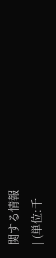関する情報
| (単位:千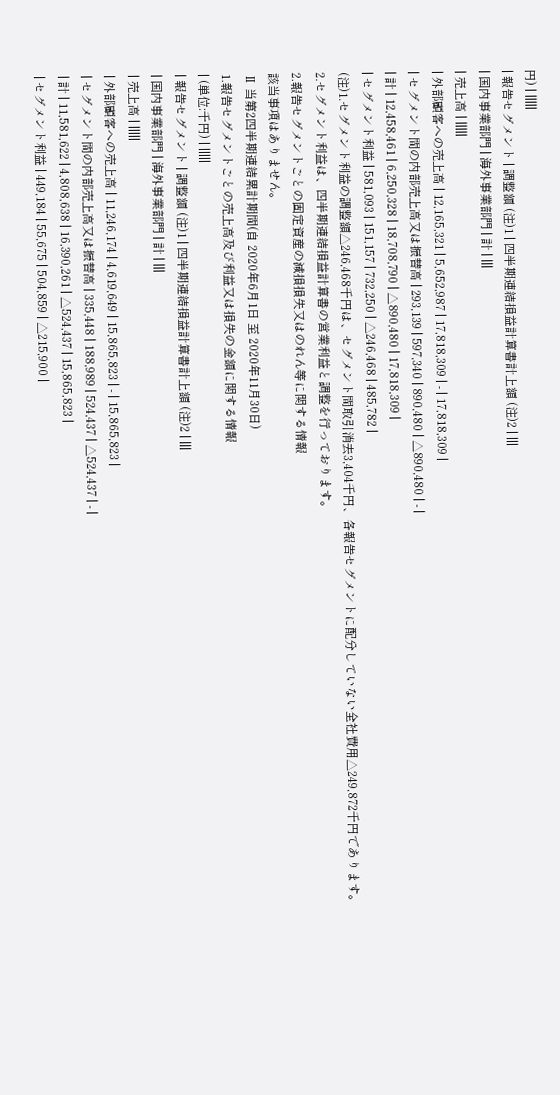円) | |||||
| 報告セグメント | 調整額 (注)1 | 四半期連結損益計算書計上額 (注)2 | |||
| 国内事業部門 | 海外事業部門 | 計 | |||
| 売上高 | |||||
| 外部顧客への売上高 | 12,165,321 | 5,652,987 | 17,818,309 | - | 17,818,309 |
| セグメント間の内部売上高又は振替高 | 293,139 | 597,340 | 890,480 | △890,480 | - |
| 計 | 12,458,461 | 6,250,328 | 18,708,790 | △890,480 | 17,818,309 |
| セグメント利益 | 581,093 | 151,157 | 732,250 | △246,468 | 485,782 |
(注)1.セグメント利益の調整額△246,468千円は、セグメント間取引消去3,404千円、各報告セグメントに配分していない全社費用△249,872千円であります。
2.セグメント利益は、四半期連結損益計算書の営業利益と調整を行っております。
2.報告セグメントごとの固定資産の減損損失又はのれん等に関する情報
該当事項はありません。
Ⅱ 当第2四半期連結累計期間(自 2020年6月1日 至 2020年11月30日)
1.報告セグメントごとの売上高及び利益又は損失の金額に関する情報
| (単位:千円) | |||||
| 報告セグメント | 調整額 (注)1 | 四半期連結損益計算書計上額 (注)2 | |||
| 国内事業部門 | 海外事業部門 | 計 | |||
| 売上高 | |||||
| 外部顧客への売上高 | 11,246,174 | 4,619,649 | 15,865,823 | - | 15,865,823 |
| セグメント間の内部売上高又は振替高 | 335,448 | 188,989 | 524,437 | △524,437 | - |
| 計 | 11,581,622 | 4,808,638 | 16,390,261 | △524,437 | 15,865,823 |
| セグメント利益 | 449,184 | 55,675 | 504,859 | △215,900 |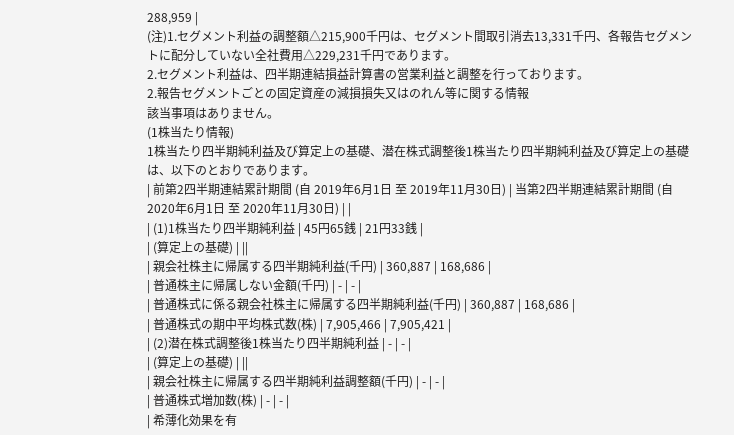288,959 |
(注)1.セグメント利益の調整額△215,900千円は、セグメント間取引消去13,331千円、各報告セグメントに配分していない全社費用△229,231千円であります。
2.セグメント利益は、四半期連結損益計算書の営業利益と調整を行っております。
2.報告セグメントごとの固定資産の減損損失又はのれん等に関する情報
該当事項はありません。
(1株当たり情報)
1株当たり四半期純利益及び算定上の基礎、潜在株式調整後1株当たり四半期純利益及び算定上の基礎は、以下のとおりであります。
| 前第2四半期連結累計期間 (自 2019年6月1日 至 2019年11月30日) | 当第2四半期連結累計期間 (自 2020年6月1日 至 2020年11月30日) | |
| (1)1株当たり四半期純利益 | 45円65銭 | 21円33銭 |
| (算定上の基礎) | ||
| 親会社株主に帰属する四半期純利益(千円) | 360,887 | 168,686 |
| 普通株主に帰属しない金額(千円) | - | - |
| 普通株式に係る親会社株主に帰属する四半期純利益(千円) | 360,887 | 168,686 |
| 普通株式の期中平均株式数(株) | 7,905,466 | 7,905,421 |
| (2)潜在株式調整後1株当たり四半期純利益 | - | - |
| (算定上の基礎) | ||
| 親会社株主に帰属する四半期純利益調整額(千円) | - | - |
| 普通株式増加数(株) | - | - |
| 希薄化効果を有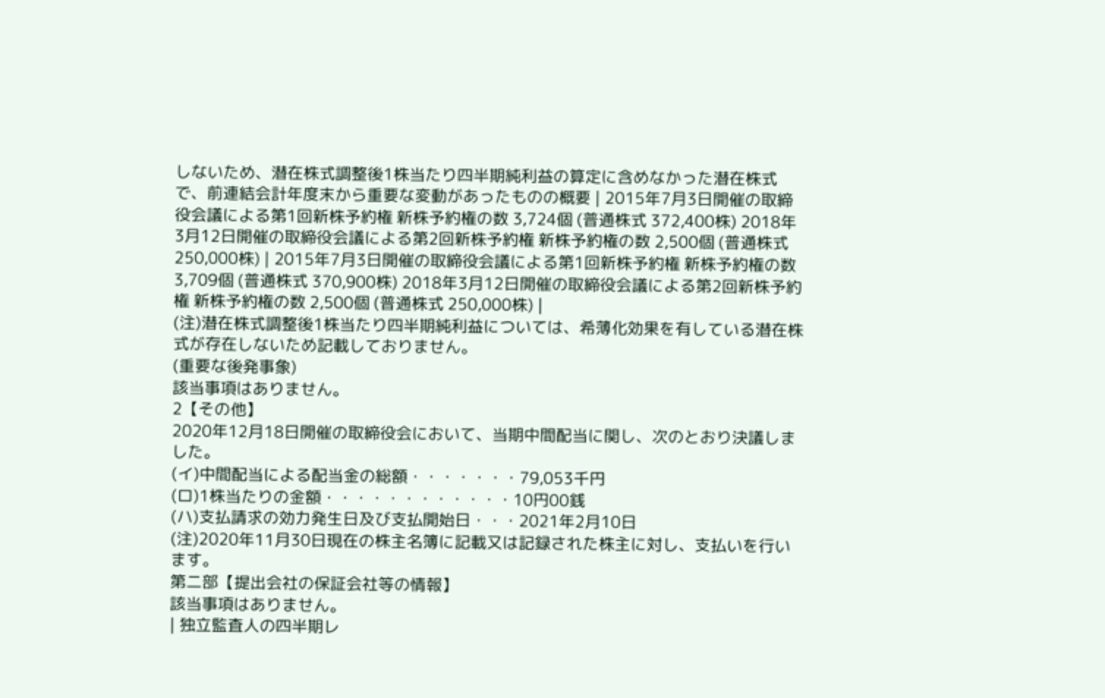しないため、潜在株式調整後1株当たり四半期純利益の算定に含めなかった潜在株式で、前連結会計年度末から重要な変動があったものの概要 | 2015年7月3日開催の取締役会議による第1回新株予約権 新株予約権の数 3,724個 (普通株式 372,400株) 2018年3月12日開催の取締役会議による第2回新株予約権 新株予約権の数 2,500個 (普通株式 250,000株) | 2015年7月3日開催の取締役会議による第1回新株予約権 新株予約権の数 3,709個 (普通株式 370,900株) 2018年3月12日開催の取締役会議による第2回新株予約権 新株予約権の数 2,500個 (普通株式 250,000株) |
(注)潜在株式調整後1株当たり四半期純利益については、希薄化効果を有している潜在株式が存在しないため記載しておりません。
(重要な後発事象)
該当事項はありません。
2【その他】
2020年12月18日開催の取締役会において、当期中間配当に関し、次のとおり決議しました。
(イ)中間配当による配当金の総額・・・・・・・79,053千円
(ロ)1株当たりの金額・・・・・・・・・・・・10円00銭
(ハ)支払請求の効力発生日及び支払開始日・・・2021年2月10日
(注)2020年11月30日現在の株主名簿に記載又は記録された株主に対し、支払いを行います。
第二部【提出会社の保証会社等の情報】
該当事項はありません。
| 独立監査人の四半期レ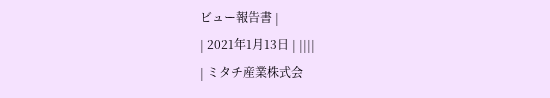ビュー報告書 |
| 2021年1月13日 | ||||
| ミタチ産業株式会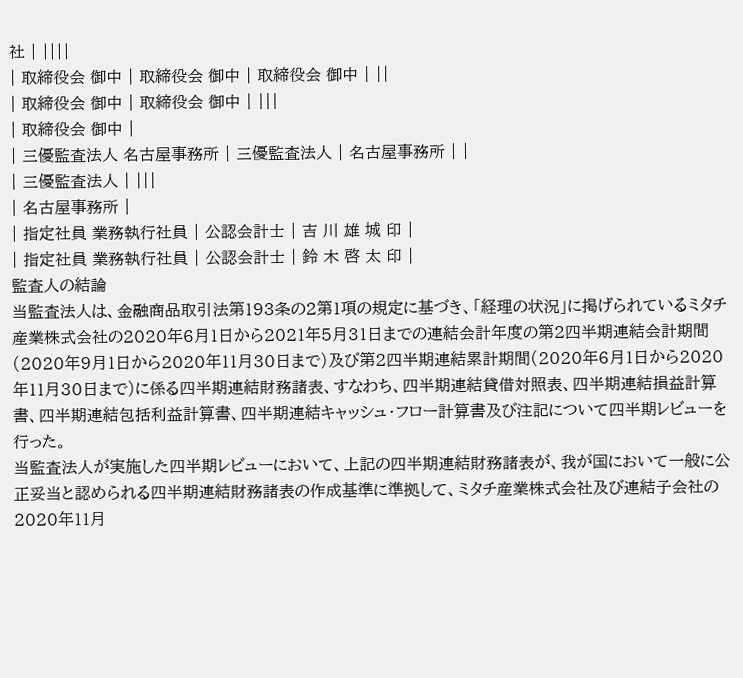社 | ||||
| 取締役会 御中 | 取締役会 御中 | 取締役会 御中 | ||
| 取締役会 御中 | 取締役会 御中 | |||
| 取締役会 御中 |
| 三優監査法人 名古屋事務所 | 三優監査法人 | 名古屋事務所 | |
| 三優監査法人 | |||
| 名古屋事務所 |
| 指定社員 業務執行社員 | 公認会計士 | 吉 川 雄 城 印 |
| 指定社員 業務執行社員 | 公認会計士 | 鈴 木 啓 太 印 |
監査人の結論
当監査法人は、金融商品取引法第193条の2第1項の規定に基づき、「経理の状況」に掲げられているミタチ産業株式会社の2020年6月1日から2021年5月31日までの連結会計年度の第2四半期連結会計期間(2020年9月1日から2020年11月30日まで)及び第2四半期連結累計期間(2020年6月1日から2020年11月30日まで)に係る四半期連結財務諸表、すなわち、四半期連結貸借対照表、四半期連結損益計算書、四半期連結包括利益計算書、四半期連結キャッシュ・フロー計算書及び注記について四半期レビューを行った。
当監査法人が実施した四半期レビューにおいて、上記の四半期連結財務諸表が、我が国において一般に公正妥当と認められる四半期連結財務諸表の作成基準に準拠して、ミタチ産業株式会社及び連結子会社の2020年11月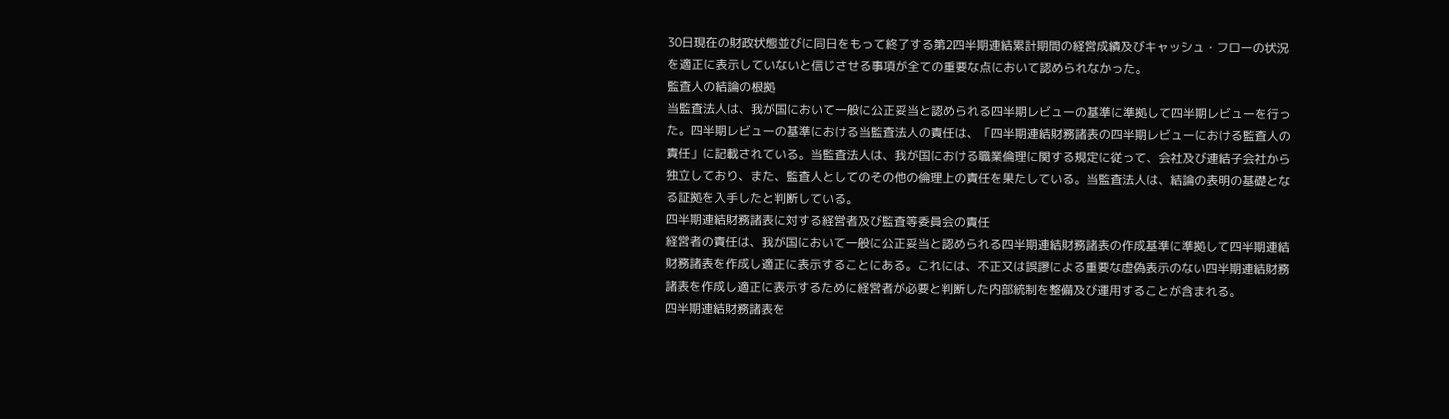30日現在の財政状態並びに同日をもって終了する第2四半期連結累計期間の経営成績及びキャッシュ・フローの状況を適正に表示していないと信じさせる事項が全ての重要な点において認められなかった。
監査人の結論の根拠
当監査法人は、我が国において一般に公正妥当と認められる四半期レビューの基準に準拠して四半期レビューを行った。四半期レビューの基準における当監査法人の責任は、「四半期連結財務諸表の四半期レビューにおける監査人の責任」に記載されている。当監査法人は、我が国における職業倫理に関する規定に従って、会社及び連結子会社から独立しており、また、監査人としてのその他の倫理上の責任を果たしている。当監査法人は、結論の表明の基礎となる証拠を入手したと判断している。
四半期連結財務諸表に対する経営者及び監査等委員会の責任
経営者の責任は、我が国において一般に公正妥当と認められる四半期連結財務諸表の作成基準に準拠して四半期連結財務諸表を作成し適正に表示することにある。これには、不正又は誤謬による重要な虚偽表示のない四半期連結財務諸表を作成し適正に表示するために経営者が必要と判断した内部統制を整備及び運用することが含まれる。
四半期連結財務諸表を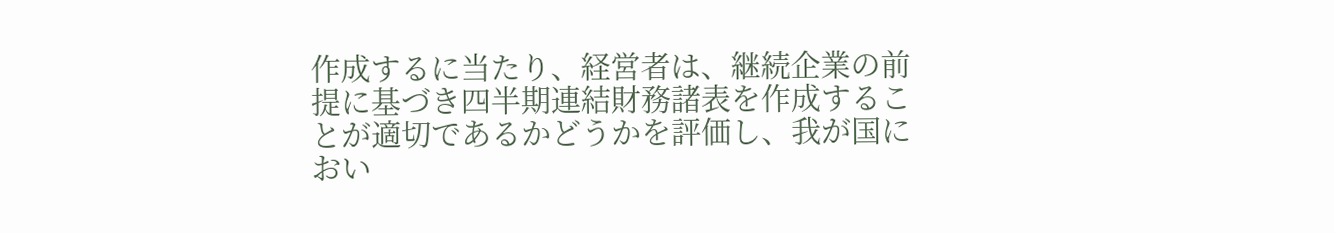作成するに当たり、経営者は、継続企業の前提に基づき四半期連結財務諸表を作成することが適切であるかどうかを評価し、我が国におい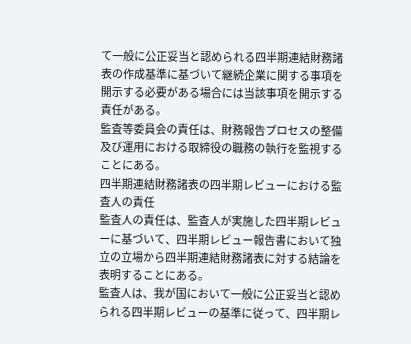て一般に公正妥当と認められる四半期連結財務諸表の作成基準に基づいて継続企業に関する事項を開示する必要がある場合には当該事項を開示する責任がある。
監査等委員会の責任は、財務報告プロセスの整備及び運用における取締役の職務の執行を監視することにある。
四半期連結財務諸表の四半期レビューにおける監査人の責任
監査人の責任は、監査人が実施した四半期レビューに基づいて、四半期レビュー報告書において独立の立場から四半期連結財務諸表に対する結論を表明することにある。
監査人は、我が国において一般に公正妥当と認められる四半期レビューの基準に従って、四半期レ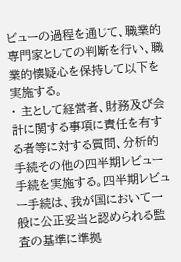ビューの過程を通じて、職業的専門家としての判断を行い、職業的懐疑心を保持して以下を実施する。
・ 主として経営者、財務及び会計に関する事項に責任を有する者等に対する質問、分析的手続その他の四半期レビュー手続を実施する。四半期レビュー手続は、我が国において一般に公正妥当と認められる監査の基準に準拠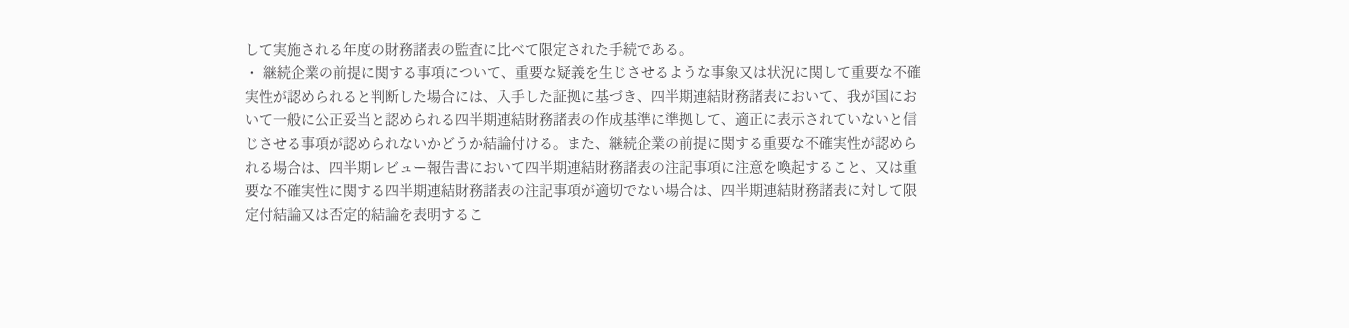して実施される年度の財務諸表の監査に比べて限定された手続である。
・ 継続企業の前提に関する事項について、重要な疑義を生じさせるような事象又は状況に関して重要な不確実性が認められると判断した場合には、入手した証拠に基づき、四半期連結財務諸表において、我が国において一般に公正妥当と認められる四半期連結財務諸表の作成基準に準拠して、適正に表示されていないと信じさせる事項が認められないかどうか結論付ける。また、継続企業の前提に関する重要な不確実性が認められる場合は、四半期レビュー報告書において四半期連結財務諸表の注記事項に注意を喚起すること、又は重要な不確実性に関する四半期連結財務諸表の注記事項が適切でない場合は、四半期連結財務諸表に対して限定付結論又は否定的結論を表明するこ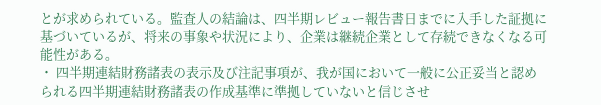とが求められている。監査人の結論は、四半期レビュー報告書日までに入手した証拠に基づいているが、将来の事象や状況により、企業は継続企業として存続できなくなる可能性がある。
・ 四半期連結財務諸表の表示及び注記事項が、我が国において一般に公正妥当と認められる四半期連結財務諸表の作成基準に準拠していないと信じさせ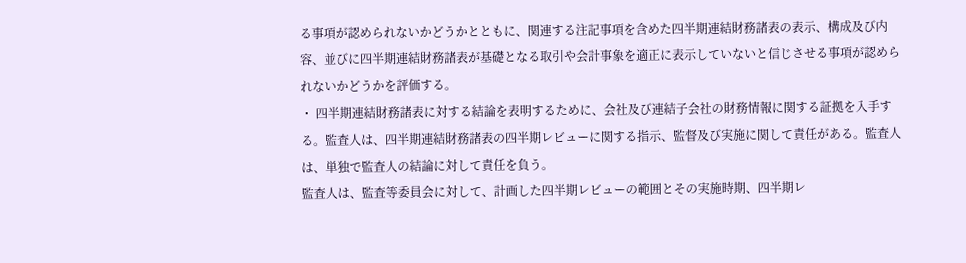る事項が認められないかどうかとともに、関連する注記事項を含めた四半期連結財務諸表の表示、構成及び内容、並びに四半期連結財務諸表が基礎となる取引や会計事象を適正に表示していないと信じさせる事項が認められないかどうかを評価する。
・ 四半期連結財務諸表に対する結論を表明するために、会社及び連結子会社の財務情報に関する証拠を入手する。監査人は、四半期連結財務諸表の四半期レビューに関する指示、監督及び実施に関して責任がある。監査人は、単独で監査人の結論に対して責任を負う。
監査人は、監査等委員会に対して、計画した四半期レビューの範囲とその実施時期、四半期レ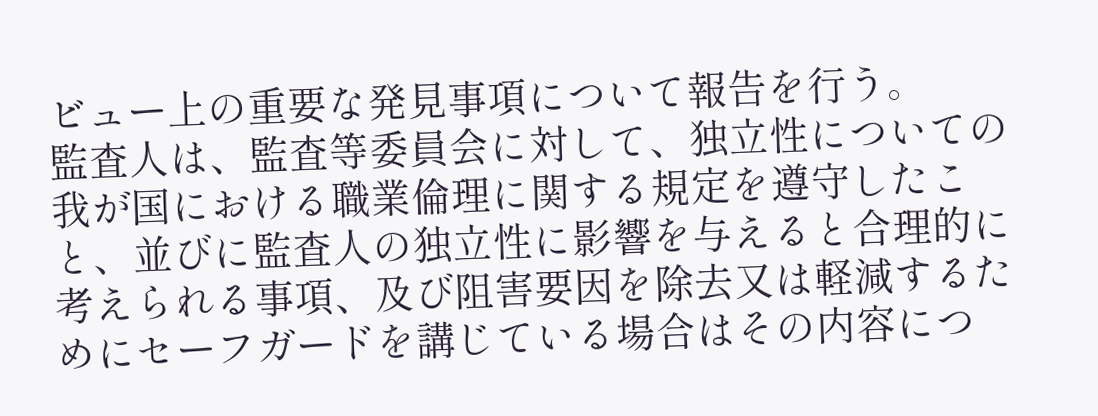ビュー上の重要な発見事項について報告を行う。
監査人は、監査等委員会に対して、独立性についての我が国における職業倫理に関する規定を遵守したこと、並びに監査人の独立性に影響を与えると合理的に考えられる事項、及び阻害要因を除去又は軽減するためにセーフガードを講じている場合はその内容につ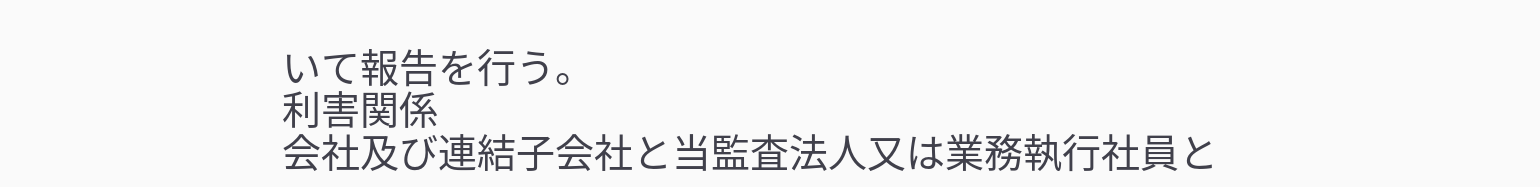いて報告を行う。
利害関係
会社及び連結子会社と当監査法人又は業務執行社員と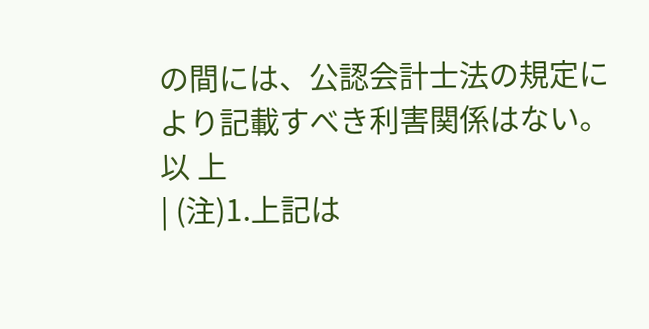の間には、公認会計士法の規定により記載すべき利害関係はない。
以 上
| (注)1.上記は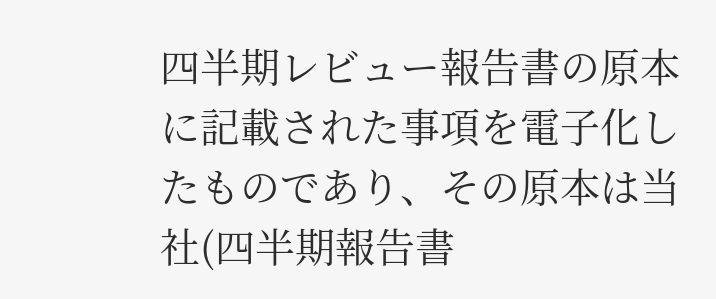四半期レビュー報告書の原本に記載された事項を電子化したものであり、その原本は当社(四半期報告書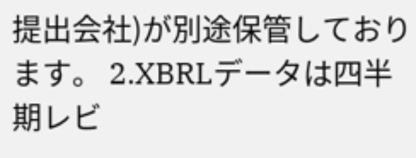提出会社)が別途保管しております。 2.XBRLデータは四半期レビ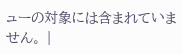ューの対象には含まれていません。 |